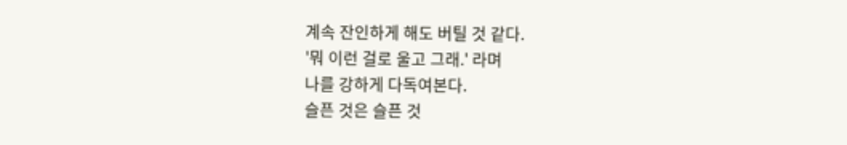계속 잔인하게 해도 버틸 것 같다.
'뭐 이런 걸로 울고 그래.' 라며
나를 강하게 다독여본다.
슬픈 것은 슬픈 것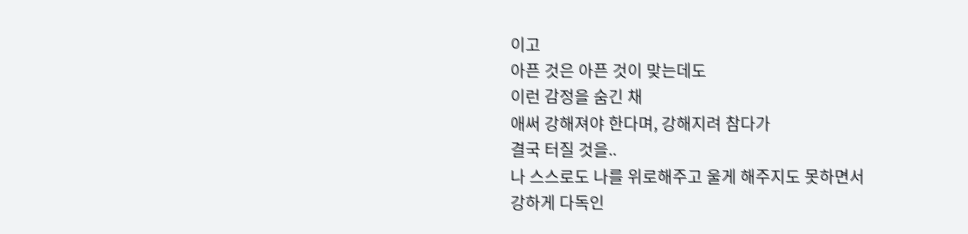이고
아픈 것은 아픈 것이 맞는데도
이런 감정을 숨긴 채
애써 강해져야 한다며, 강해지려 참다가
결국 터질 것을..
나 스스로도 나를 위로해주고 울게 해주지도 못하면서
강하게 다독인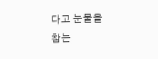다고 눈물을 참는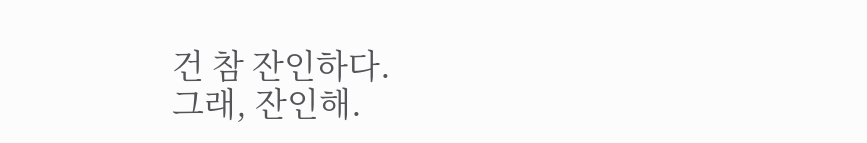건 참 잔인하다.
그래, 잔인해.